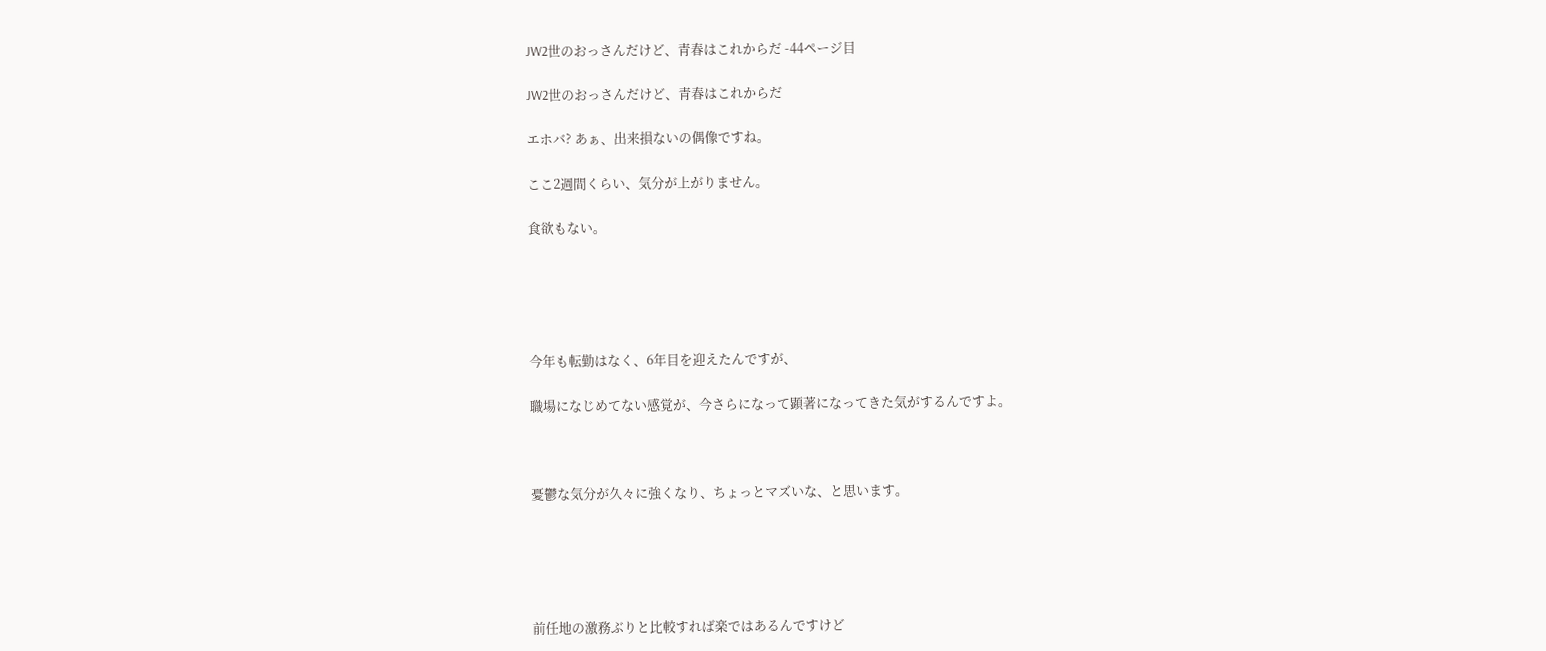JW2世のおっさんだけど、青春はこれからだ -44ページ目

JW2世のおっさんだけど、青春はこれからだ

エホバ? あぁ、出来損ないの偶像ですね。

ここ2週間くらい、気分が上がりません。

食欲もない。





今年も転勤はなく、6年目を迎えたんですが、

職場になじめてない感覚が、今さらになって顕著になってきた気がするんですよ。



憂鬱な気分が久々に強くなり、ちょっとマズいな、と思います。





前任地の激務ぶりと比較すれば楽ではあるんですけど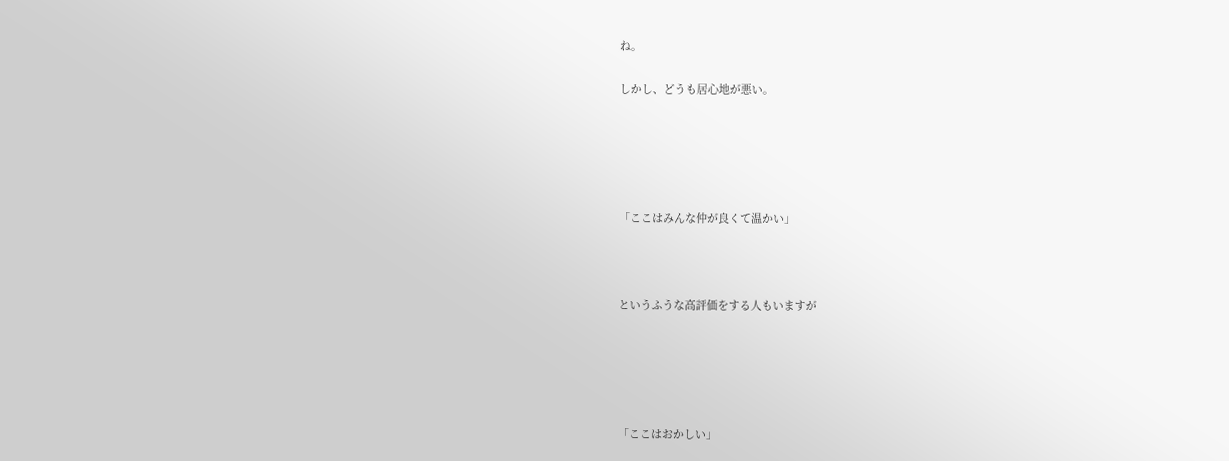ね。

しかし、どうも居心地が悪い。





「ここはみんな仲が良くて温かい」



というふうな高評価をする人もいますが





「ここはおかしい」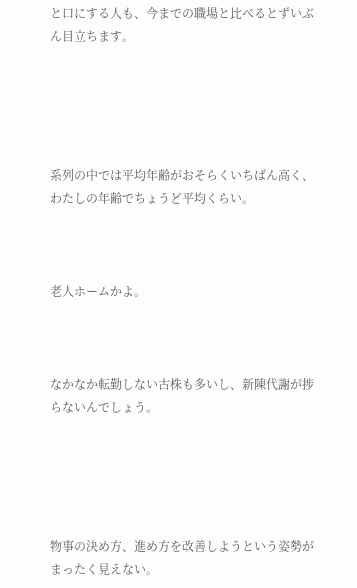と口にする人も、今までの職場と比べるとずいぶん目立ちます。





系列の中では平均年齢がおそらくいちばん高く、わたしの年齢でちょうど平均くらい。



老人ホームかよ。



なかなか転勤しない古株も多いし、新陳代謝が捗らないんでしょう。





物事の決め方、進め方を改善しようという姿勢がまったく見えない。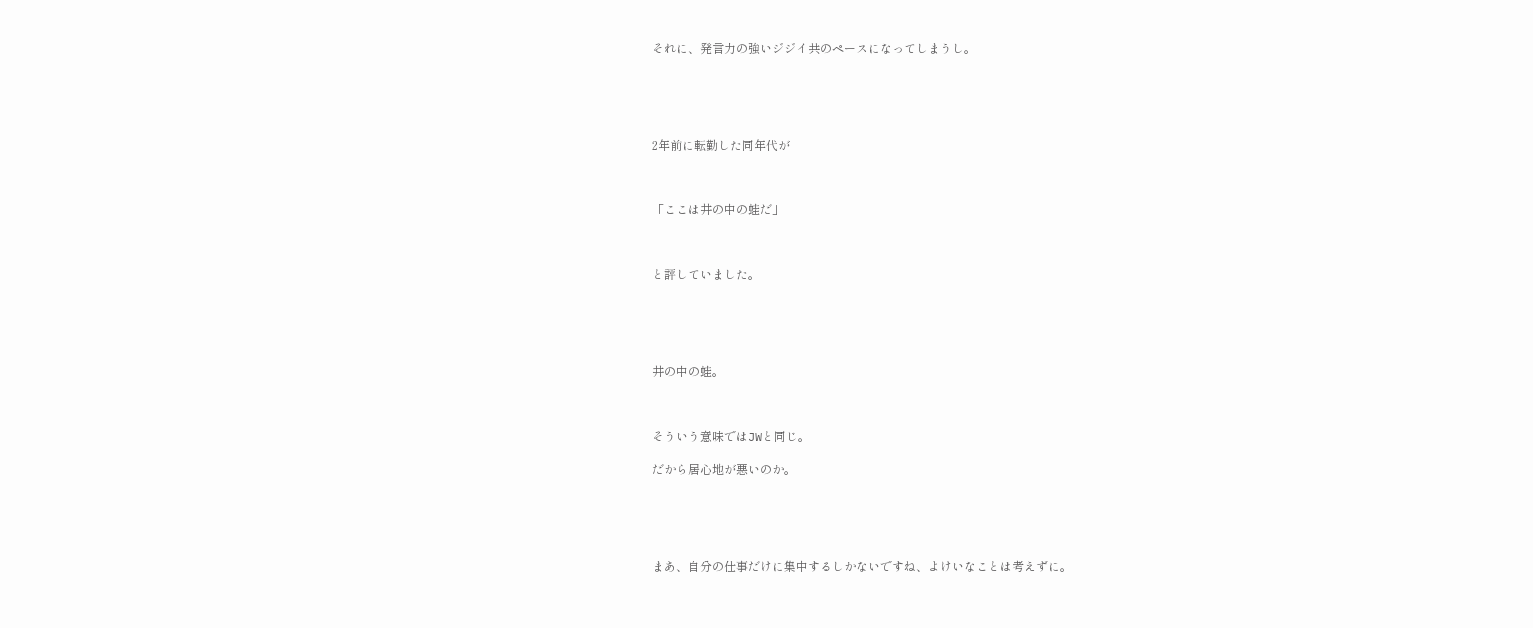それに、発言力の強いジジイ共のペースになってしまうし。





2年前に転勤した同年代が



「ここは井の中の蛙だ」



と評していました。





井の中の蛙。



そういう意味ではJWと同じ。

だから居心地が悪いのか。





まあ、自分の仕事だけに集中するしかないですね、よけいなことは考えずに。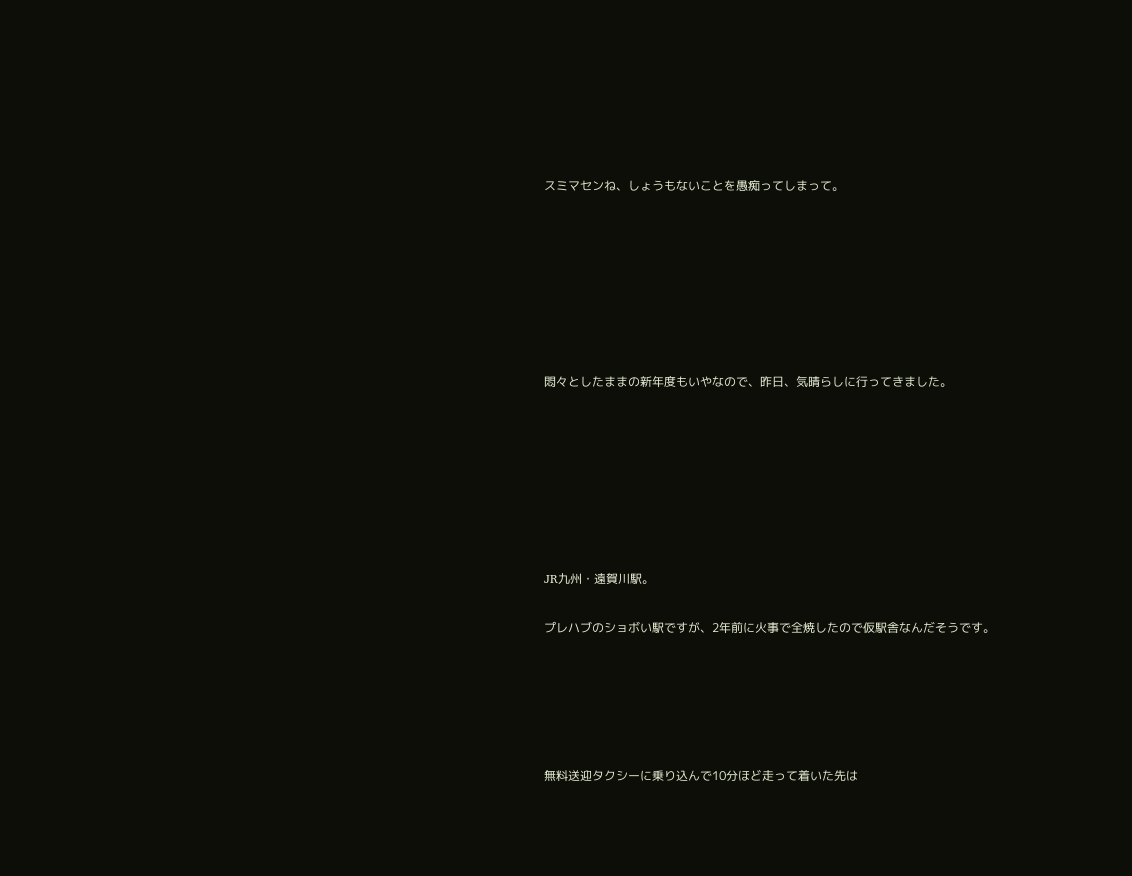スミマセンね、しょうもないことを愚痴ってしまって。







悶々としたままの新年度もいやなので、昨日、気晴らしに行ってきました。







JR九州・遠賀川駅。

プレハブのショボい駅ですが、2年前に火事で全焼したので仮駅舎なんだそうです。





無料送迎タクシーに乗り込んで10分ほど走って着いた先は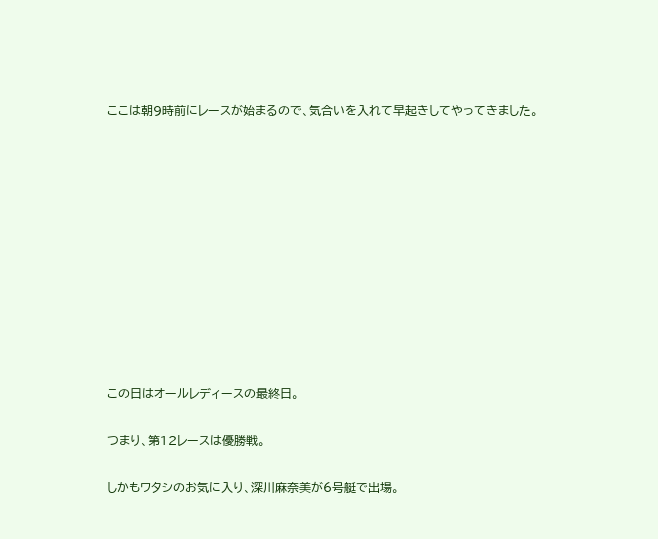ここは朝9時前にレースが始まるので、気合いを入れて早起きしてやってきました。











この日はオールレディースの最終日。

つまり、第12レースは優勝戦。

しかもワタシのお気に入り、深川麻奈美が6号艇で出場。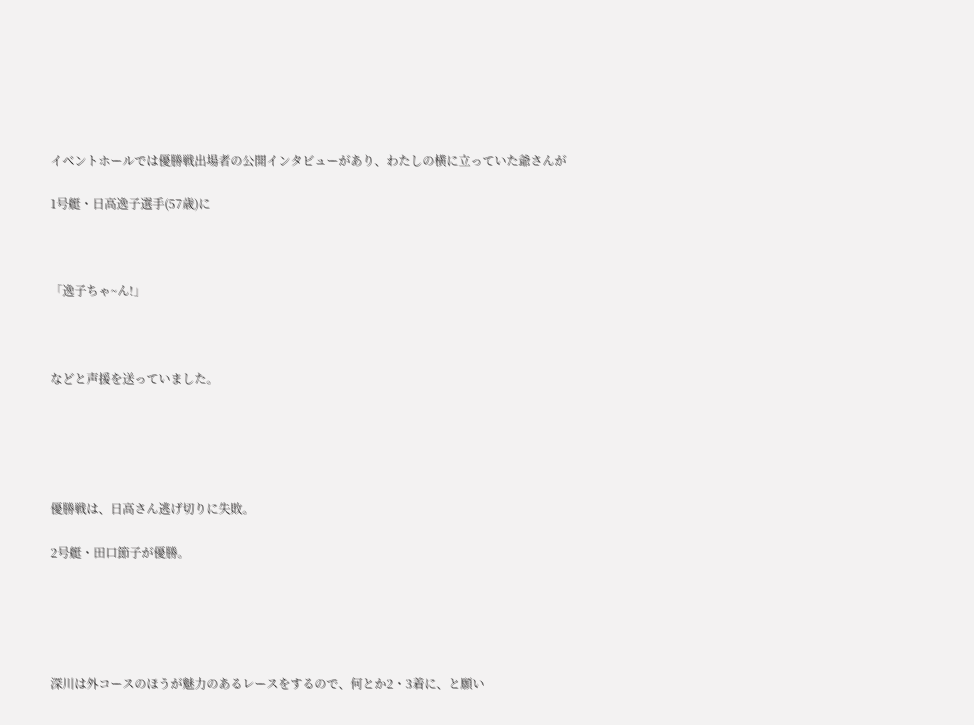イベントホールでは優勝戦出場者の公開インタビューがあり、わたしの横に立っていた爺さんが

1号艇・日高逸子選手(57歳)に



「逸子ちゃ~ん!」



などと声援を送っていました。





優勝戦は、日高さん逃げ切りに失敗。

2号艇・田口節子が優勝。





深川は外コースのほうが魅力のあるレースをするので、何とか2・3着に、と願い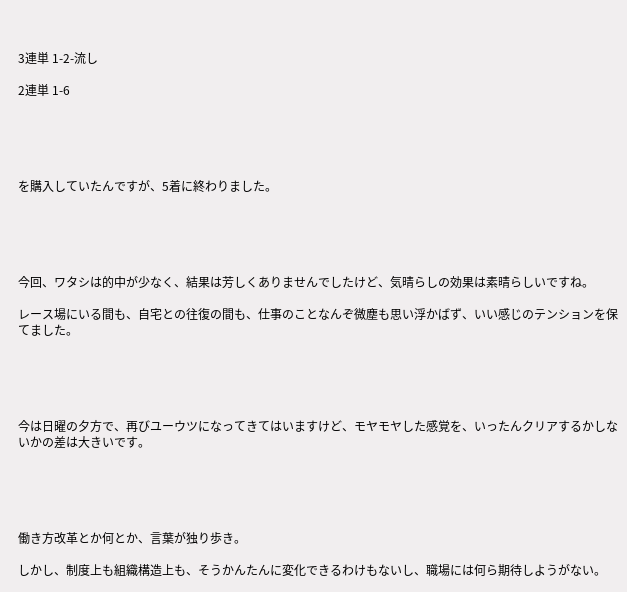3連単 1-2-流し

2連単 1-6





を購入していたんですが、5着に終わりました。





今回、ワタシは的中が少なく、結果は芳しくありませんでしたけど、気晴らしの効果は素晴らしいですね。

レース場にいる間も、自宅との往復の間も、仕事のことなんぞ微塵も思い浮かばず、いい感じのテンションを保てました。





今は日曜の夕方で、再びユーウツになってきてはいますけど、モヤモヤした感覚を、いったんクリアするかしないかの差は大きいです。





働き方改革とか何とか、言葉が独り歩き。

しかし、制度上も組織構造上も、そうかんたんに変化できるわけもないし、職場には何ら期待しようがない。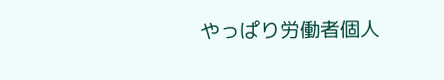やっぱり労働者個人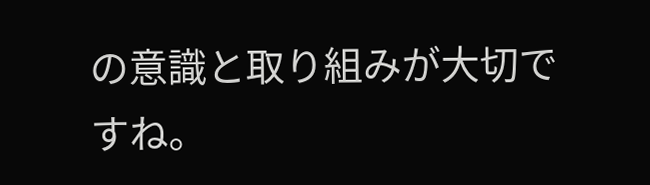の意識と取り組みが大切ですね。